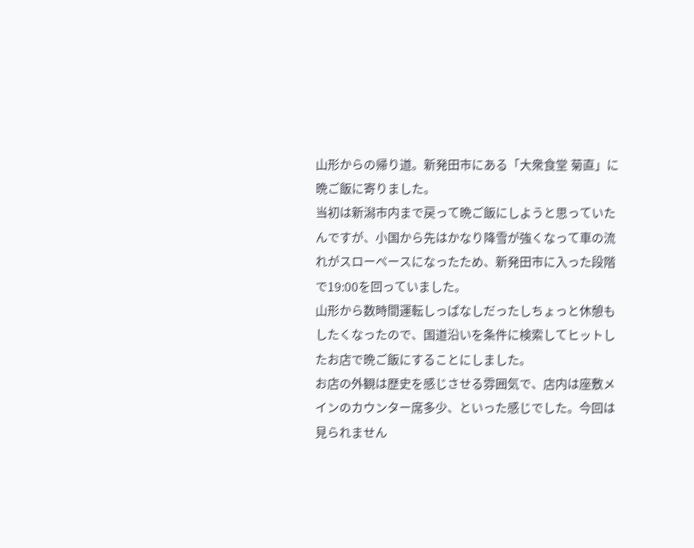山形からの帰り道。新発田市にある「大衆食堂 菊直」に晩ご飯に寄りました。
当初は新潟市内まで戻って晩ご飯にしようと思っていたんですが、小国から先はかなり降雪が強くなって車の流れがスローペースになったため、新発田市に入った段階で19:00を回っていました。
山形から数時間運転しっぱなしだったしちょっと休憩もしたくなったので、国道沿いを条件に検索してヒットしたお店で晩ご飯にすることにしました。
お店の外観は歴史を感じさせる雰囲気で、店内は座敷メインのカウンター席多少、といった感じでした。今回は見られません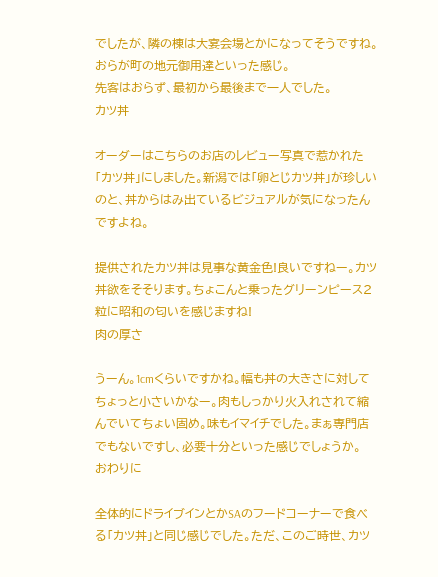でしたが、隣の棟は大宴会場とかになってそうですね。おらが町の地元御用達といった感じ。
先客はおらず、最初から最後まで一人でした。
カツ丼

オーダーはこちらのお店のレビュー写真で惹かれた「カツ丼」にしました。新潟では「卵とじカツ丼」が珍しいのと、丼からはみ出ているビジュアルが気になったんですよね。

提供されたカツ丼は見事な黄金色!良いですねー。カツ丼欲をそそります。ちょこんと乗ったグリーンピース2粒に昭和の匂いを感じますね!
肉の厚さ

うーん。1cmくらいですかね。幅も丼の大きさに対してちょっと小さいかなー。肉もしっかり火入れされて縮んでいてちょい固め。味もイマイチでした。まぁ専門店でもないですし、必要十分といった感じでしょうか。
おわりに

全体的にドライブインとかSAのフードコーナーで食べる「カツ丼」と同じ感じでした。ただ、このご時世、カツ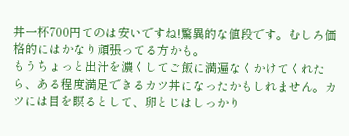丼一杯700円てのは安いですね!驚異的な値段です。むしろ価格的にはかなり頑張ってる方かも。
もうちょっと出汁を濃くしてご飯に満遍なくかけてくれたら、ある程度満足できるカツ丼になったかもしれません。カツには目を瞑るとして、卵とじはしっかり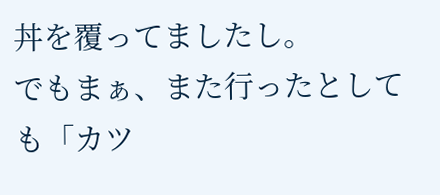丼を覆ってましたし。
でもまぁ、また行ったとしても「カツ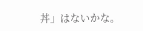丼」はないかな。